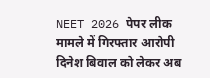NEET 2026 पेपर लीक मामले में गिरफ्तार आरोपी दिनेश बिवाल को लेकर अब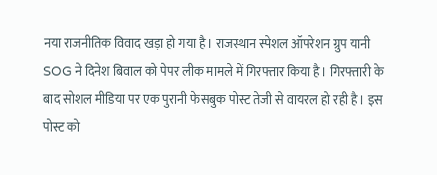नया राजनीतिक विवाद खड़ा हो गया है। राजस्थान स्पेशल ऑपरेशन ग्रुप यानी SOG ने दिनेश बिवाल को पेपर लीक मामले में गिरफ्तार किया है। गिरफ्तारी के बाद सोशल मीडिया पर एक पुरानी फेसबुक पोस्ट तेजी से वायरल हो रही है। इस पोस्ट को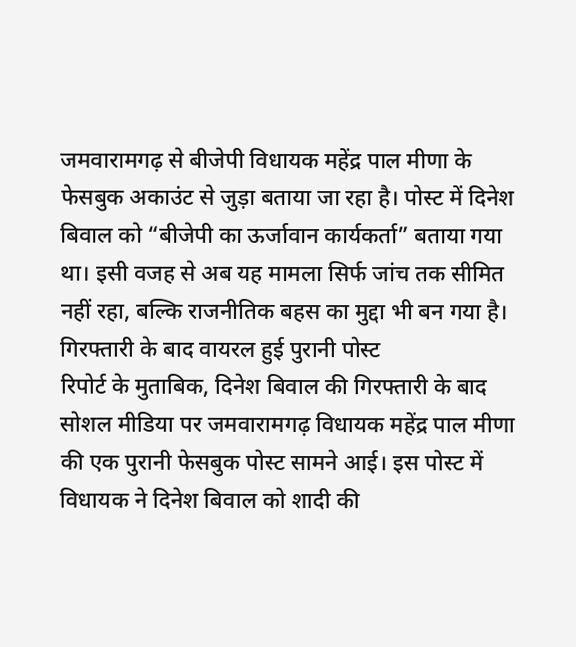जमवारामगढ़ से बीजेपी विधायक महेंद्र पाल मीणा के फेसबुक अकाउंट से जुड़ा बताया जा रहा है। पोस्ट में दिनेश बिवाल को “बीजेपी का ऊर्जावान कार्यकर्ता” बताया गया था। इसी वजह से अब यह मामला सिर्फ जांच तक सीमित नहीं रहा, बल्कि राजनीतिक बहस का मुद्दा भी बन गया है।
गिरफ्तारी के बाद वायरल हुई पुरानी पोस्ट
रिपोर्ट के मुताबिक, दिनेश बिवाल की गिरफ्तारी के बाद सोशल मीडिया पर जमवारामगढ़ विधायक महेंद्र पाल मीणा की एक पुरानी फेसबुक पोस्ट सामने आई। इस पोस्ट में विधायक ने दिनेश बिवाल को शादी की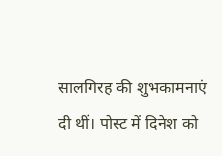सालगिरह की शुभकामनाएं दी थीं। पोस्ट में दिनेश को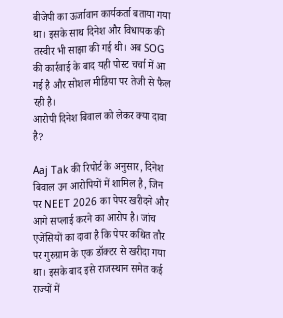बीजेपी का ऊर्जावान कार्यकर्ता बताया गया था। इसके साथ दिनेश और विधायक की तस्वीर भी साझा की गई थी। अब SOG की कार्रवाई के बाद यही पोस्ट चर्चा में आ गई है और सोशल मीडिया पर तेजी से फैल रही है।
आरोपी दिनेश बिवाल को लेकर क्या दावा है?

Aaj Tak की रिपोर्ट के अनुसार, दिनेश बिवाल उन आरोपियों में शामिल है, जिन पर NEET 2026 का पेपर खरीदने और आगे सप्लाई करने का आरोप है। जांच एजेंसियों का दावा है कि पेपर कथित तौर पर गुरुग्राम के एक डॉक्टर से खरीदा गया था। इसके बाद इसे राजस्थान समेत कई राज्यों में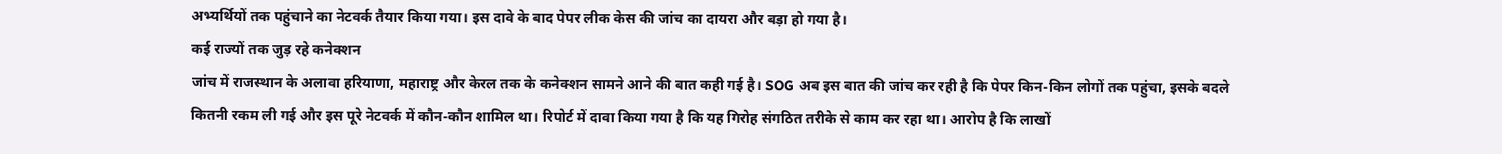अभ्यर्थियों तक पहुंचाने का नेटवर्क तैयार किया गया। इस दावे के बाद पेपर लीक केस की जांच का दायरा और बड़ा हो गया है।
कई राज्यों तक जुड़ रहे कनेक्शन
जांच में राजस्थान के अलावा हरियाणा, महाराष्ट्र और केरल तक के कनेक्शन सामने आने की बात कही गई है। SOG अब इस बात की जांच कर रही है कि पेपर किन-किन लोगों तक पहुंचा, इसके बदले कितनी रकम ली गई और इस पूरे नेटवर्क में कौन-कौन शामिल था। रिपोर्ट में दावा किया गया है कि यह गिरोह संगठित तरीके से काम कर रहा था। आरोप है कि लाखों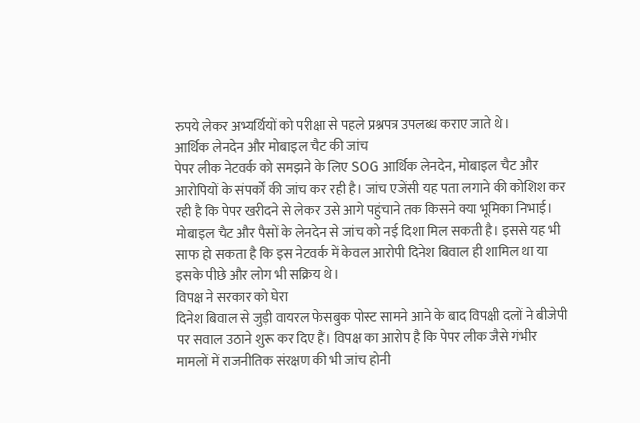रुपये लेकर अभ्यर्थियों को परीक्षा से पहले प्रश्नपत्र उपलब्ध कराए जाते थे।
आर्थिक लेनदेन और मोबाइल चैट की जांच
पेपर लीक नेटवर्क को समझने के लिए SOG आर्थिक लेनदेन, मोबाइल चैट और आरोपियों के संपर्कों की जांच कर रही है। जांच एजेंसी यह पता लगाने की कोशिश कर रही है कि पेपर खरीदने से लेकर उसे आगे पहुंचाने तक किसने क्या भूमिका निभाई। मोबाइल चैट और पैसों के लेनदेन से जांच को नई दिशा मिल सकती है। इससे यह भी साफ हो सकता है कि इस नेटवर्क में केवल आरोपी दिनेश बिवाल ही शामिल था या इसके पीछे और लोग भी सक्रिय थे।
विपक्ष ने सरकार को घेरा
दिनेश बिवाल से जुड़ी वायरल फेसबुक पोस्ट सामने आने के बाद विपक्षी दलों ने बीजेपी पर सवाल उठाने शुरू कर दिए हैं। विपक्ष का आरोप है कि पेपर लीक जैसे गंभीर मामलों में राजनीतिक संरक्षण की भी जांच होनी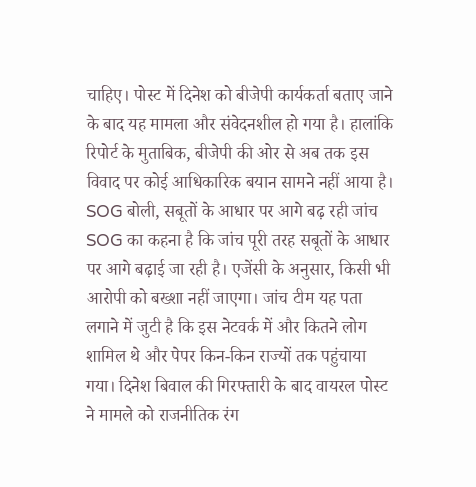चाहिए। पोस्ट में दिनेश को बीजेपी कार्यकर्ता बताए जाने के बाद यह मामला और संवेदनशील हो गया है। हालांकि रिपोर्ट के मुताबिक, बीजेपी की ओर से अब तक इस विवाद पर कोई आधिकारिक बयान सामने नहीं आया है।
SOG बोली, सबूतों के आधार पर आगे बढ़ रही जांच
SOG का कहना है कि जांच पूरी तरह सबूतों के आधार पर आगे बढ़ाई जा रही है। एजेंसी के अनुसार, किसी भी आरोपी को बख्शा नहीं जाएगा। जांच टीम यह पता लगाने में जुटी है कि इस नेटवर्क में और कितने लोग शामिल थे और पेपर किन-किन राज्यों तक पहुंचाया गया। दिनेश बिवाल की गिरफ्तारी के बाद वायरल पोस्ट ने मामले को राजनीतिक रंग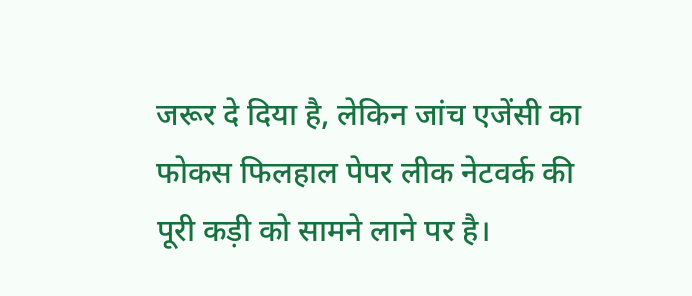जरूर दे दिया है, लेकिन जांच एजेंसी का फोकस फिलहाल पेपर लीक नेटवर्क की पूरी कड़ी को सामने लाने पर है।